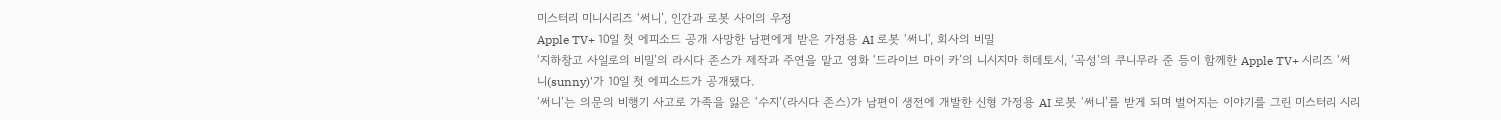미스터리 미니시리즈 ‘써니’, 인간과 로봇 사이의 우정
Apple TV+ 10일 첫 에피소드 공개 사망한 남편에게 받은 가정용 AI 로봇 ‘써니', 회사의 비밀
‘지하창고 사일로의 비밀’의 라시다 존스가 제작과 주연을 맡고 영화 ‘드라이브 마이 카’의 니시지마 히데토시, ‘곡성’의 쿠니무라 준 등이 함께한 Apple TV+ 시리즈 ‘써니(sunny)'가 10일 첫 에피소드가 공개됐다.
‘써니’는 의문의 비행기 사고로 가족을 잃은 ‘수지’(라시다 존스)가 남편이 생전에 개발한 신형 가정용 AI 로봇 ‘써니’를 받게 되며 벌어지는 이야기를 그린 미스터리 시리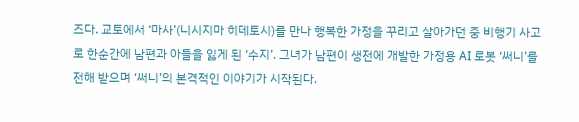즈다. 교토에서 ‘마사’(니시지마 히데토시)를 만나 행복한 가정을 꾸리고 살아가던 중 비행기 사고로 한순간에 남편과 아들을 잃게 된 ‘수지’. 그녀가 남편이 생전에 개발한 가정용 AI 로봇 ‘써니’를 전해 받으며 ‘써니’의 본격적인 이야기가 시작된다.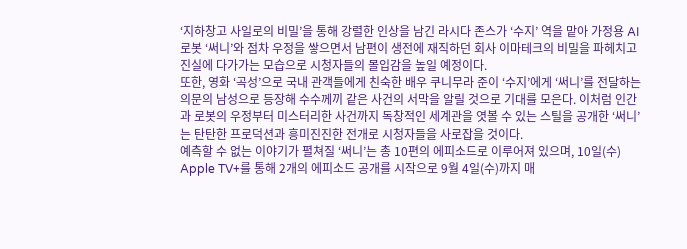‘지하창고 사일로의 비밀’을 통해 강렬한 인상을 남긴 라시다 존스가 ‘수지’ 역을 맡아 가정용 AI 로봇 ‘써니’와 점차 우정을 쌓으면서 남편이 생전에 재직하던 회사 이마테크의 비밀을 파헤치고 진실에 다가가는 모습으로 시청자들의 몰입감을 높일 예정이다.
또한, 영화 ‘곡성’으로 국내 관객들에게 친숙한 배우 쿠니무라 준이 ‘수지’에게 ‘써니’를 전달하는 의문의 남성으로 등장해 수수께끼 같은 사건의 서막을 알릴 것으로 기대를 모은다. 이처럼 인간과 로봇의 우정부터 미스터리한 사건까지 독창적인 세계관을 엿볼 수 있는 스틸을 공개한 ‘써니’는 탄탄한 프로덕션과 흥미진진한 전개로 시청자들을 사로잡을 것이다.
예측할 수 없는 이야기가 펼쳐질 ‘써니’는 총 10편의 에피소드로 이루어져 있으며, 10일(수) Apple TV+를 통해 2개의 에피소드 공개를 시작으로 9월 4일(수)까지 매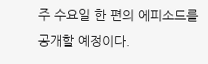주 수요일 한 편의 에피소드를 공개할 예정이다.